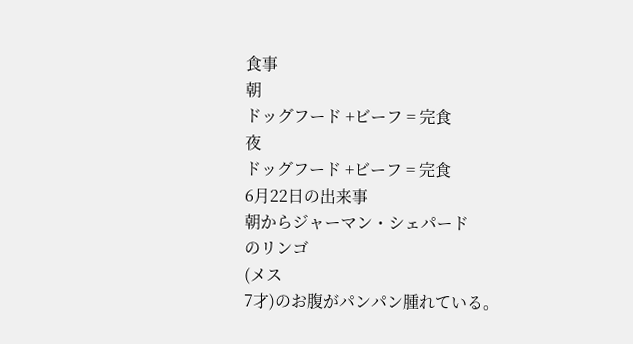食事
朝
ドッグフード +ビーフ = 完食
夜
ドッグフード +ビーフ = 完食
6月22日の出来事
朝からジャーマン・シェパード
のリンゴ
(メス
7才)のお腹がパンパン腫れている。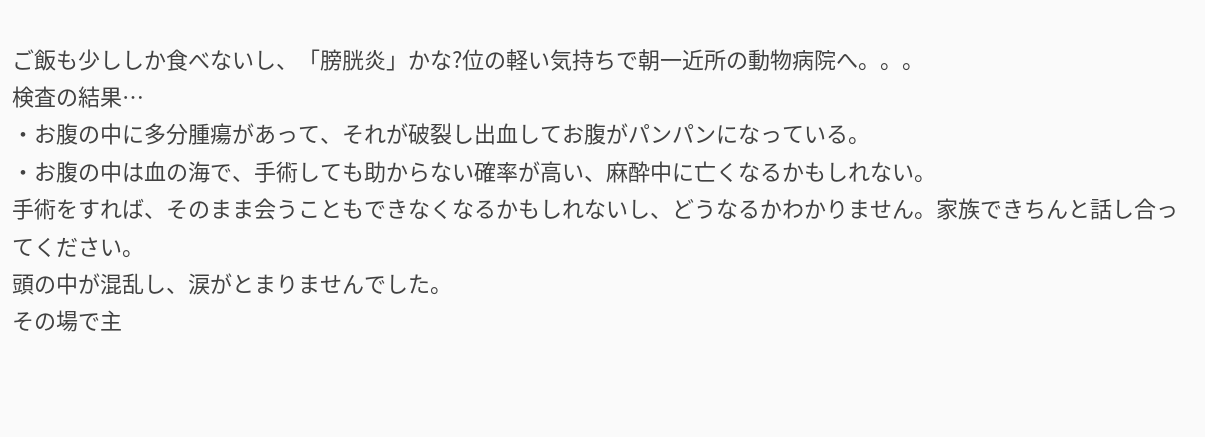ご飯も少ししか食べないし、「膀胱炎」かな?位の軽い気持ちで朝一近所の動物病院へ。。。
検査の結果…
・お腹の中に多分腫瘍があって、それが破裂し出血してお腹がパンパンになっている。
・お腹の中は血の海で、手術しても助からない確率が高い、麻酔中に亡くなるかもしれない。
手術をすれば、そのまま会うこともできなくなるかもしれないし、どうなるかわかりません。家族できちんと話し合ってください。
頭の中が混乱し、涙がとまりませんでした。
その場で主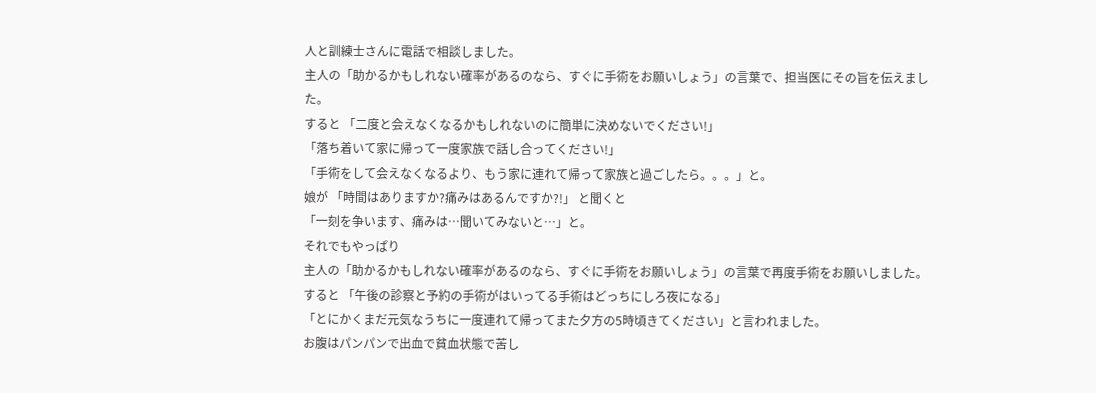人と訓練士さんに電話で相談しました。
主人の「助かるかもしれない確率があるのなら、すぐに手術をお願いしょう」の言葉で、担当医にその旨を伝えました。
すると 「二度と会えなくなるかもしれないのに簡単に決めないでください!」
「落ち着いて家に帰って一度家族で話し合ってください!」
「手術をして会えなくなるより、もう家に連れて帰って家族と過ごしたら。。。」と。
娘が 「時間はありますか?痛みはあるんですか?!」 と聞くと
「一刻を争います、痛みは…聞いてみないと…」と。
それでもやっぱり
主人の「助かるかもしれない確率があるのなら、すぐに手術をお願いしょう」の言葉で再度手術をお願いしました。
すると 「午後の診察と予約の手術がはいってる手術はどっちにしろ夜になる」
「とにかくまだ元気なうちに一度連れて帰ってまた夕方の5時頃きてください」と言われました。
お腹はパンパンで出血で貧血状態で苦し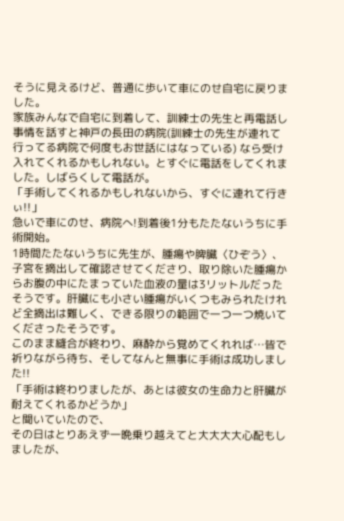そうに見えるけど、普通に歩いて車にのせ自宅に戻りました。
家族みんなで自宅に到着して、訓練士の先生と再電話し事情を話すと神戸の長田の病院(訓練士の先生が連れて行ってる病院で何度もお世話にはなっている) なら受け入れてくれるかもしれない。とすぐに電話をしてくれました。しばらくして電話が。
「手術してくれるかもしれないから、すぐに連れて行きぃ!!」
急いで車にのせ、病院へ!到着後1分もたたないうちに手術開始。
1時間たたないうちに先生が、腫瘍や脾臓〈ひぞう〉、子宮を摘出して確認させてくださり、取り除いた腫瘍からお腹の中にたまっていた血液の量は3リットルだったそうです。肝臓にも小さい腫瘍がいくつもみられたけれど全摘出は難しく、できる限りの範囲で一つ一つ焼いてくださったそうです。
このまま縫合が終わり、麻酔から覚めてくれれば…皆で祈りながら待ち、そしてなんと無事に手術は成功しました!!
「手術は終わりましたが、あとは彼女の生命力と肝臓が耐えてくれるかどうか」
と聞いていたので、
その日はとりあえず一晩乗り越えてと大大大大心配もしましたが、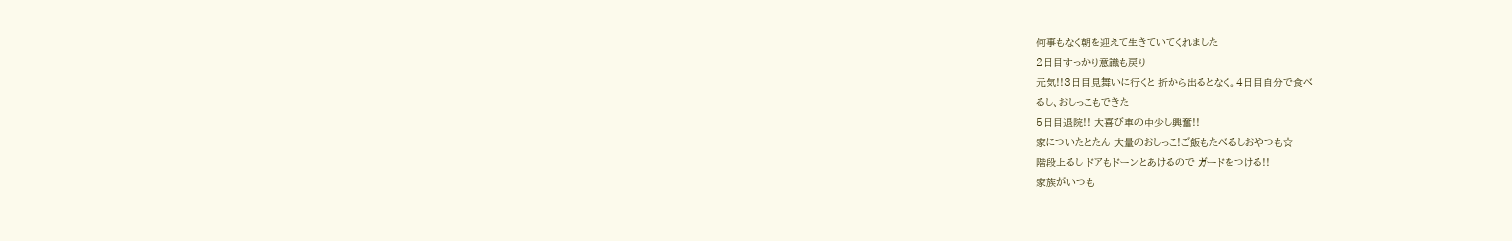何事もなく朝を迎えて生きていてくれました
2日目すっかり意識も戻り
元気!!3日目見舞いに行くと 折から出るとなく。4日目自分で食べ
るし、おしっこもできた
5日目退院!! 大喜び車の中少し興奮!!
家についたとたん 大量のおしっこ!ご飯もたべるしおやつも☆
階段上るし ドアもドーンとあけるので ガードをつける!!
家族がいつも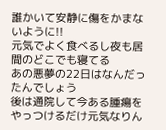誰かいて安静に傷をかまないように!!
元気でよく食べるし夜も居間のどこでも寝てる
あの悪夢の22日はなんだったんでしょう
後は通院して今ある腫瘍をやっつけるだけ元気なりん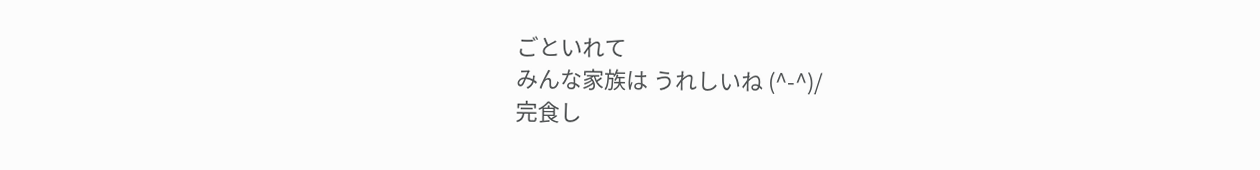ごといれて
みんな家族は うれしいね (^-^)/
完食し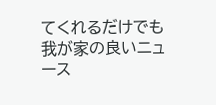てくれるだけでも我が家の良いニュース